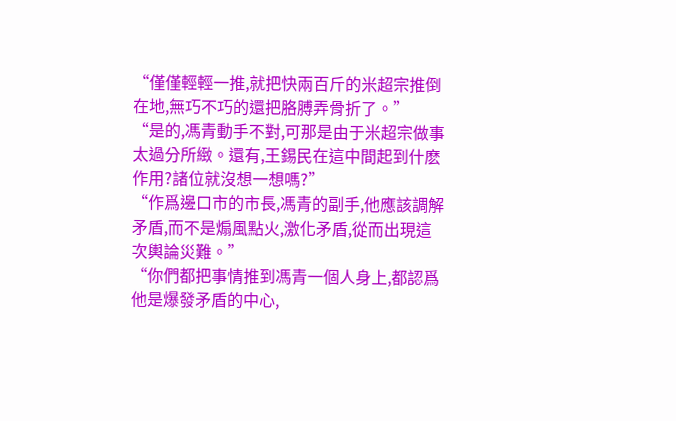“僅僅輕輕一推,就把快兩百斤的米超宗推倒在地,無巧不巧的還把胳膊弄骨折了。”
“是的,馮青動手不對,可那是由于米超宗做事太過分所緻。還有,王錫民在這中間起到什麽作用?諸位就沒想一想嗎?”
“作爲邊口市的市長,馮青的副手,他應該調解矛盾,而不是煽風點火,激化矛盾,從而出現這次輿論災難。”
“你們都把事情推到馮青一個人身上,都認爲他是爆發矛盾的中心,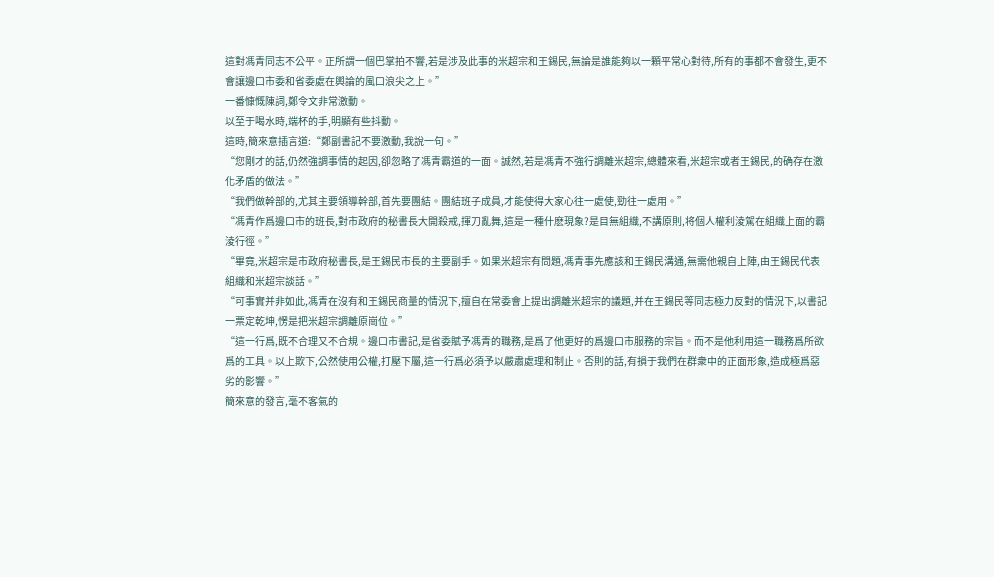這對馮青同志不公平。正所謂一個巴掌拍不響,若是涉及此事的米超宗和王錫民,無論是誰能夠以一顆平常心對待,所有的事都不會發生,更不會讓邊口市委和省委處在輿論的風口浪尖之上。”
一番慷慨陳詞,鄭令文非常激動。
以至于喝水時,端杯的手,明顯有些抖動。
這時,簡來意插言道:“鄭副書記不要激動,我說一句。”
“您剛才的話,仍然強調事情的起因,卻忽略了馮青霸道的一面。誠然,若是馮青不強行調離米超宗,總體來看,米超宗或者王錫民,的确存在激化矛盾的做法。”
“我們做幹部的,尤其主要領導幹部,首先要團結。團結班子成員,才能使得大家心往一處使,勁往一處用。”
“馮青作爲邊口市的班長,對市政府的秘書長大開殺戒,揮刀亂舞,這是一種什麽現象?是目無組織,不講原則,将個人權利淩駕在組織上面的霸淩行徑。”
“畢竟,米超宗是市政府秘書長,是王錫民市長的主要副手。如果米超宗有問題,馮青事先應該和王錫民溝通,無需他親自上陣,由王錫民代表組織和米超宗談話。”
“可事實并非如此,馮青在沒有和王錫民商量的情況下,擅自在常委會上提出調離米超宗的議題,并在王錫民等同志極力反對的情況下,以書記一票定乾坤,愣是把米超宗調離原崗位。”
“這一行爲,既不合理又不合規。邊口市書記,是省委賦予馮青的職務,是爲了他更好的爲邊口市服務的宗旨。而不是他利用這一職務爲所欲爲的工具。以上欺下,公然使用公權,打壓下屬,這一行爲必須予以嚴肅處理和制止。否則的話,有損于我們在群衆中的正面形象,造成極爲惡劣的影響。”
簡來意的發言,毫不客氣的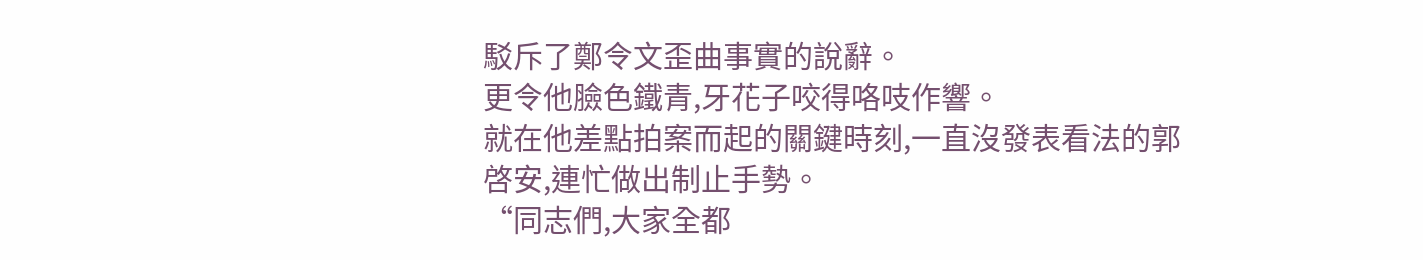駁斥了鄭令文歪曲事實的說辭。
更令他臉色鐵青,牙花子咬得咯吱作響。
就在他差點拍案而起的關鍵時刻,一直沒發表看法的郭啓安,連忙做出制止手勢。
“同志們,大家全都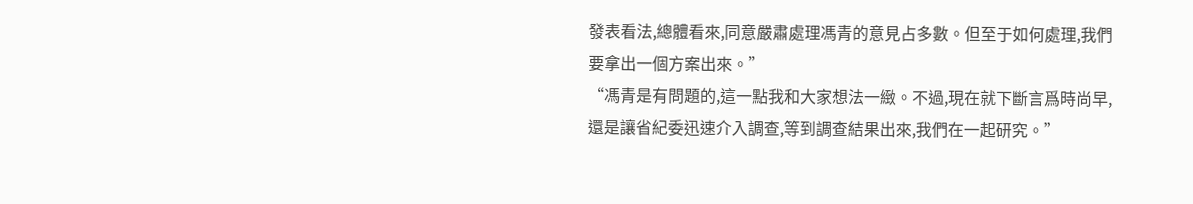發表看法,總體看來,同意嚴肅處理馮青的意見占多數。但至于如何處理,我們要拿出一個方案出來。”
“馮青是有問題的,這一點我和大家想法一緻。不過,現在就下斷言爲時尚早,還是讓省紀委迅速介入調查,等到調查結果出來,我們在一起研究。”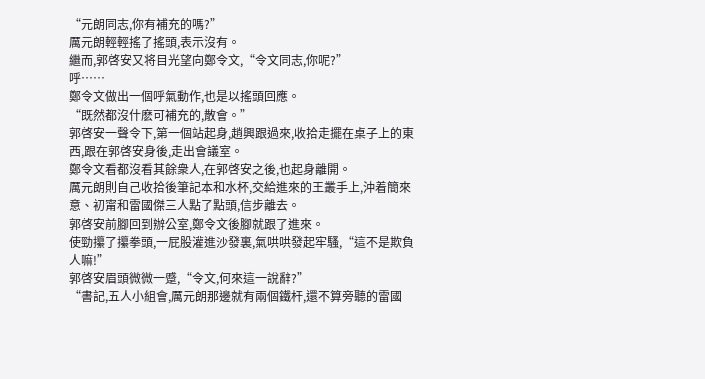“元朗同志,你有補充的嗎?”
厲元朗輕輕搖了搖頭,表示沒有。
繼而,郭啓安又将目光望向鄭令文,“令文同志,你呢?”
呼……
鄭令文做出一個呼氣動作,也是以搖頭回應。
“既然都沒什麽可補充的,散會。”
郭啓安一聲令下,第一個站起身,趙興跟過來,收拾走擺在桌子上的東西,跟在郭啓安身後,走出會議室。
鄭令文看都沒看其餘衆人,在郭啓安之後,也起身離開。
厲元朗則自己收拾後筆記本和水杯,交給進來的王叢手上,沖着簡來意、初甯和雷國傑三人點了點頭,信步離去。
郭啓安前腳回到辦公室,鄭令文後腳就跟了進來。
使勁攥了攥拳頭,一屁股灌進沙發裏,氣哄哄發起牢騷,“這不是欺負人嘛!”
郭啓安眉頭微微一蹙,“令文,何來這一說辭?”
“書記,五人小組會,厲元朗那邊就有兩個鐵杆,還不算旁聽的雷國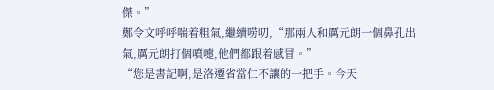傑。”
鄭令文呼呼喘着粗氣,繼續唠叨,“那兩人和厲元朗一個鼻孔出氣,厲元朗打個噴嚏,他們都跟着感冒。”
“您是書記啊,是洛遷省當仁不讓的一把手。今天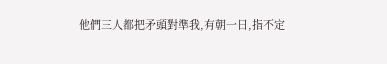他們三人都把矛頭對準我,有朝一日,指不定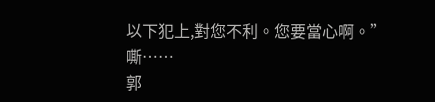以下犯上,對您不利。您要當心啊。”
嘶……
郭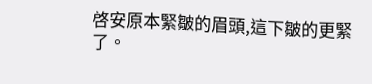啓安原本緊皺的眉頭,這下皺的更緊了。